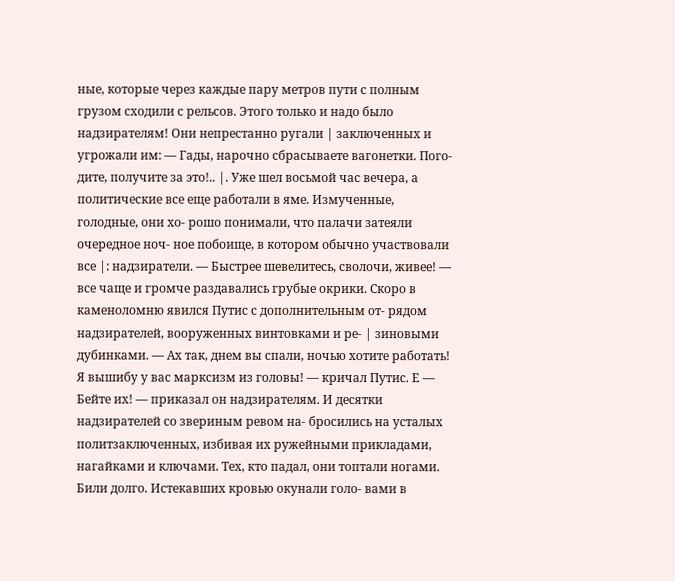ные, которые через каждые пару метров пути с полным грузом сходили с рельсов. Этого только и надо было надзирателям! Они непрестанно ругали | заключенных и угрожали им: — Гады, нарочно сбрасываете вагонетки. Пого- дите, получите за это!.. |. Уже шел восьмой час вечера, а политические все еще работали в яме. Измученные, голодные, они хо- рошо понимали, что палачи затеяли очередное ноч- ное побоище, в котором обычно участвовали все |: надзиратели. — Быстрее шевелитесь, сволочи, живее! — все чаще и громче раздавались грубые окрики. Скоро в каменоломню явился Путис с дополнительным от- рядом надзирателей, вооруженных винтовками и ре- | зиновыми дубинками. — Ах так, днем вы спали, ночью хотите работать! Я вышибу у вас марксизм из головы! — кричал Путис. Е — Бейте их! — приказал он надзирателям. И десятки надзирателей со звериным ревом на- бросились на усталых политзаключенных, избивая их ружейными прикладами, нагайками и ключами. Тех, кто падал, они топтали ногами. Били долго. Истекавших кровью окунали голо- вами в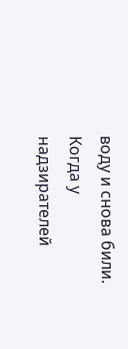воду и снова били. Когда у надзирателей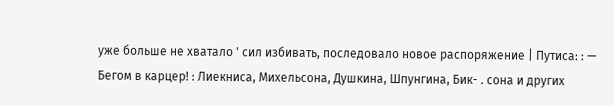уже больше не хватало ' сил избивать, последовало новое распоряжение | Путиса: : — Бегом в карцер! : Лиекниса, Михельсона, Душкина, Шпунгина, Бик- . сона и других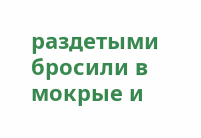раздетыми бросили в мокрые и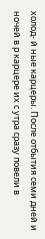холод- й ные карцеры. После отбытия семи дней и ночей в р карцере их с утра сразу повели в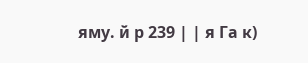яму. й р 239 | | я Га к)